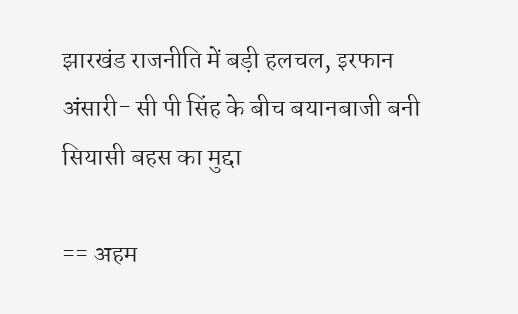झारखंड राजनीति में बड़ी हलचल, इरफान अंसारी- सी पी सिंह के बीच बयानबाजी बनी सियासी बहस का मुद्दा

== अहम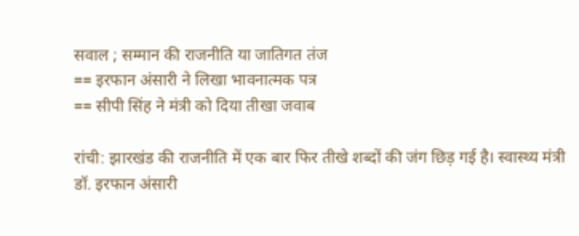सवाल ; सम्मान की राजनीति या जातिगत तंज
== इरफान अंसारी ने लिखा भावनात्मक पत्र
== सीपी सिंह ने मंत्री को दिया तीखा जवाब

रांची: झारखंड की राजनीति में एक बार फिर तीखे शब्दों की जंग छिड़ गई है। स्वास्थ्य मंत्री डॉ. इरफान अंसारी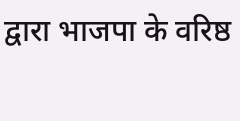द्वारा भाजपा के वरिष्ठ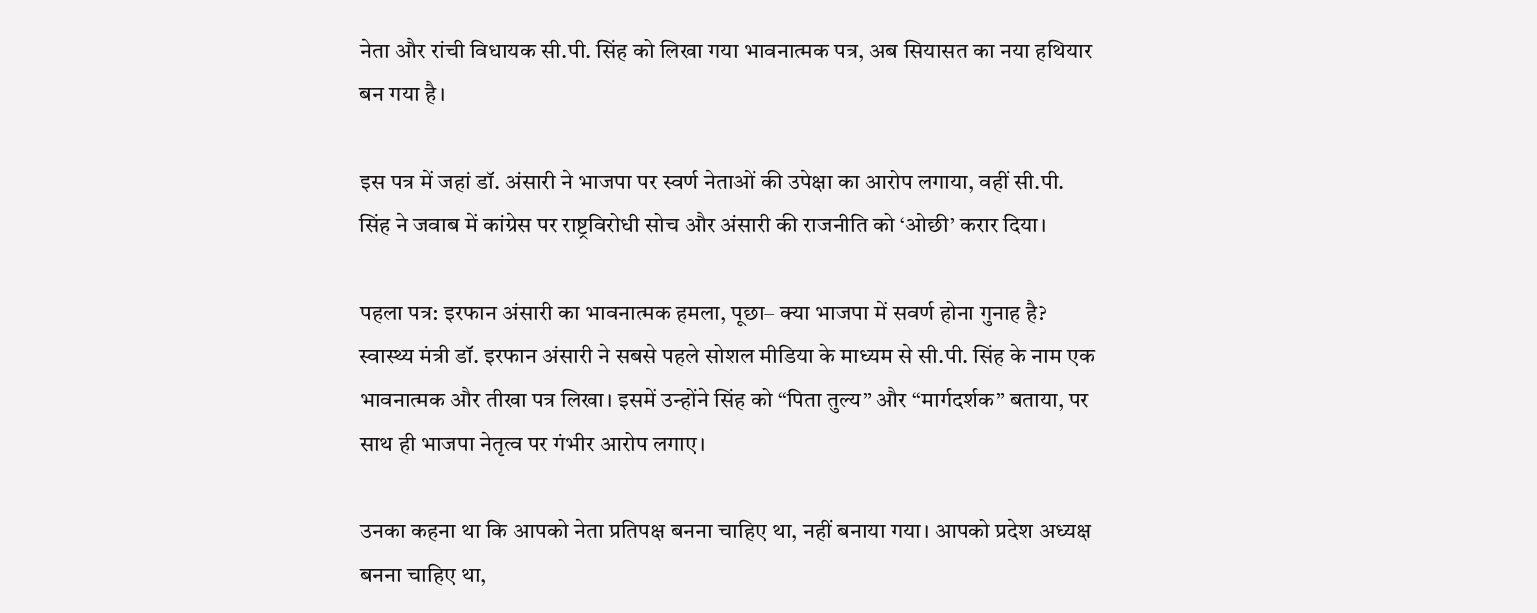नेता और रांची विधायक सी.पी. सिंह को लिखा गया भावनात्मक पत्र, अब सियासत का नया हथियार बन गया है।

इस पत्र में जहां डॉ. अंसारी ने भाजपा पर स्वर्ण नेताओं की उपेक्षा का आरोप लगाया, वहीं सी.पी. सिंह ने जवाब में कांग्रेस पर राष्ट्रविरोधी सोच और अंसारी की राजनीति को ‘ओछी’ करार दिया।

पहला पत्र: इरफान अंसारी का भावनात्मक हमला, पूछा– क्या भाजपा में सवर्ण होना गुनाह है?
स्वास्थ्य मंत्री डॉ. इरफान अंसारी ने सबसे पहले सोशल मीडिया के माध्यम से सी.पी. सिंह के नाम एक भावनात्मक और तीखा पत्र लिखा। इसमें उन्होंने सिंह को “पिता तुल्य” और “मार्गदर्शक” बताया, पर साथ ही भाजपा नेतृत्व पर गंभीर आरोप लगाए।

उनका कहना था कि आपको नेता प्रतिपक्ष बनना चाहिए था, नहीं बनाया गया। आपको प्रदेश अध्यक्ष बनना चाहिए था,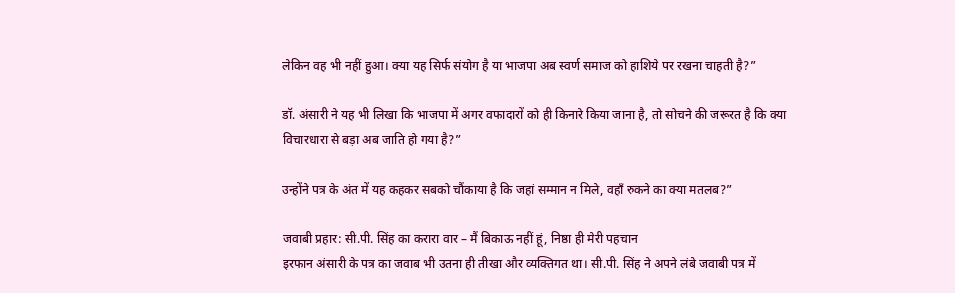लेकिन वह भी नहीं हुआ। क्या यह सिर्फ संयोग है या भाजपा अब स्वर्ण समाज को हाशिये पर रखना चाहती है?”

डॉ. अंसारी ने यह भी लिखा कि भाजपा में अगर वफादारों को ही किनारे किया जाना है, तो सोचने की जरूरत है कि क्या विचारधारा से बड़ा अब जाति हो गया है?”

उन्होंने पत्र के अंत में यह कहकर सबको चौंकाया है कि जहां सम्मान न मिले, वहाँ रुकने का क्या मतलब?”

जवाबी प्रहार: सी.पी. सिंह का करारा वार – मैं बिकाऊ नहीं हूं, निष्ठा ही मेरी पहचान
इरफान अंसारी के पत्र का जवाब भी उतना ही तीखा और व्यक्तिगत था। सी.पी. सिंह ने अपने लंबे जवाबी पत्र में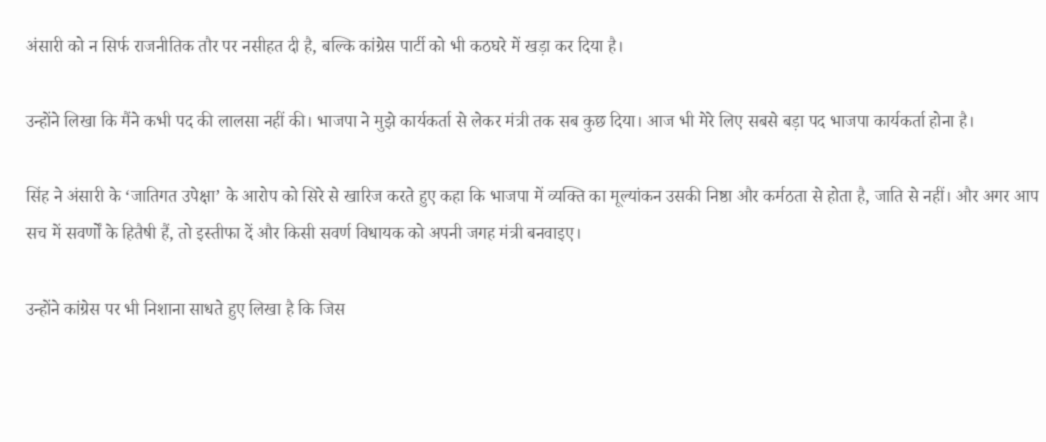अंसारी को न सिर्फ राजनीतिक तौर पर नसीहत दी है, बल्कि कांग्रेस पार्टी को भी कठघरे में खड़ा कर दिया है।

उन्होंने लिखा कि मैंने कभी पद की लालसा नहीं की। भाजपा ने मुझे कार्यकर्ता से लेकर मंत्री तक सब कुछ दिया। आज भी मेरे लिए सबसे बड़ा पद भाजपा कार्यकर्ता होना है।

सिंह ने अंसारी के ‘जातिगत उपेक्षा’ के आरोप को सिरे से खारिज करते हुए कहा कि भाजपा में व्यक्ति का मूल्यांकन उसकी निष्ठा और कर्मठता से होता है, जाति से नहीं। और अगर आप सच में सवर्णों के हितैषी हैं, तो इस्तीफा दें और किसी सवर्ण विधायक को अपनी जगह मंत्री बनवाइए।

उन्होंने कांग्रेस पर भी निशाना साधते हुए लिखा है कि जिस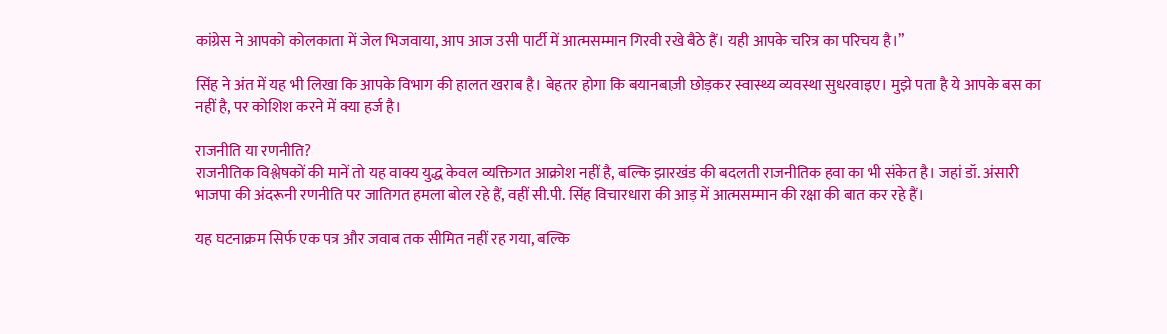कांग्रेस ने आपको कोलकाता में जेल भिजवाया, आप आज उसी पार्टी में आत्मसम्मान गिरवी रखे बैठे हैं। यही आपके चरित्र का परिचय है।”

सिंह ने अंत में यह भी लिखा कि आपके विभाग की हालत खराब है। बेहतर होगा कि बयानबाज़ी छोड़कर स्वास्थ्य व्यवस्था सुधरवाइए। मुझे पता है ये आपके बस का नहीं है, पर कोशिश करने में क्या हर्ज है।

राजनीति या रणनीति?
राजनीतिक विश्लेषकों की मानें तो यह वाक्य युद्ध केवल व्यक्तिगत आक्रोश नहीं है, बल्कि झारखंड की बदलती राजनीतिक हवा का भी संकेत है। जहां डॉ. अंसारी भाजपा की अंदरूनी रणनीति पर जातिगत हमला बोल रहे हैं, वहीं सी.पी. सिंह विचारधारा की आड़ में आत्मसम्मान की रक्षा की बात कर रहे हैं।

यह घटनाक्रम सिर्फ एक पत्र और जवाब तक सीमित नहीं रह गया, बल्कि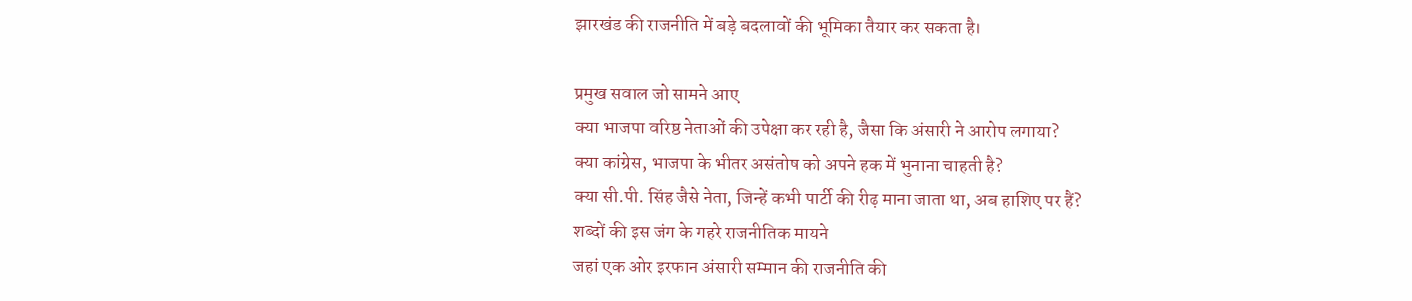झारखंड की राजनीति में बड़े बदलावों की भूमिका तैयार कर सकता है।

प्रमुख सवाल जो सामने आए
क्या भाजपा वरिष्ठ नेताओं की उपेक्षा कर रही है, जैसा कि अंसारी ने आरोप लगाया?
क्या कांग्रेस, भाजपा के भीतर असंतोष को अपने हक में भुनाना चाहती है?
क्या सी.पी. सिंह जैसे नेता, जिन्हें कभी पार्टी की रीढ़ माना जाता था, अब हाशिए पर हैं?
शब्दों की इस जंग के गहरे राजनीतिक मायने
जहां एक ओर इरफान अंसारी सम्मान की राजनीति की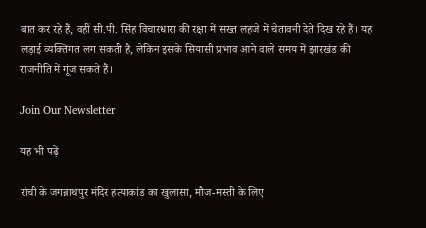बात कर रहे हैं, वहीं सी.पी. सिंह विचारधारा की रक्षा में सख्त लहजे में चेतावनी देते दिख रहे हैं। यह लड़ाई व्यक्तिगत लग सकती है, लेकिन इसके सियासी प्रभाव आने वाले समय में झारखंड की राजनीति में गूंज सकते हैं।

Join Our Newsletter

यह भी पढ़ें

रांची के जगन्नाथपुर मंदिर हत्याकांड का खुलासा, मौज-मस्ती के लिए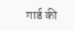गार्ड की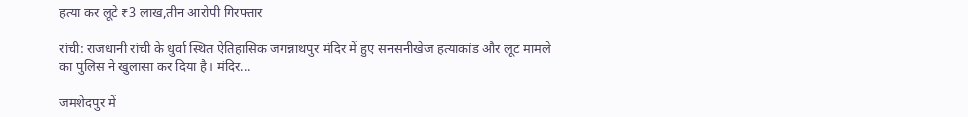हत्या कर लूटे ₹3 लाख,तीन आरोपी गिरफ्तार

रांची: राजधानी रांची के धुर्वा स्थित ऐतिहासिक जगन्नाथपुर मंदिर में हुए सनसनीखेज हत्याकांड और लूट मामले का पुलिस ने खुलासा कर दिया है। मंदिर...

जमशेदपुर में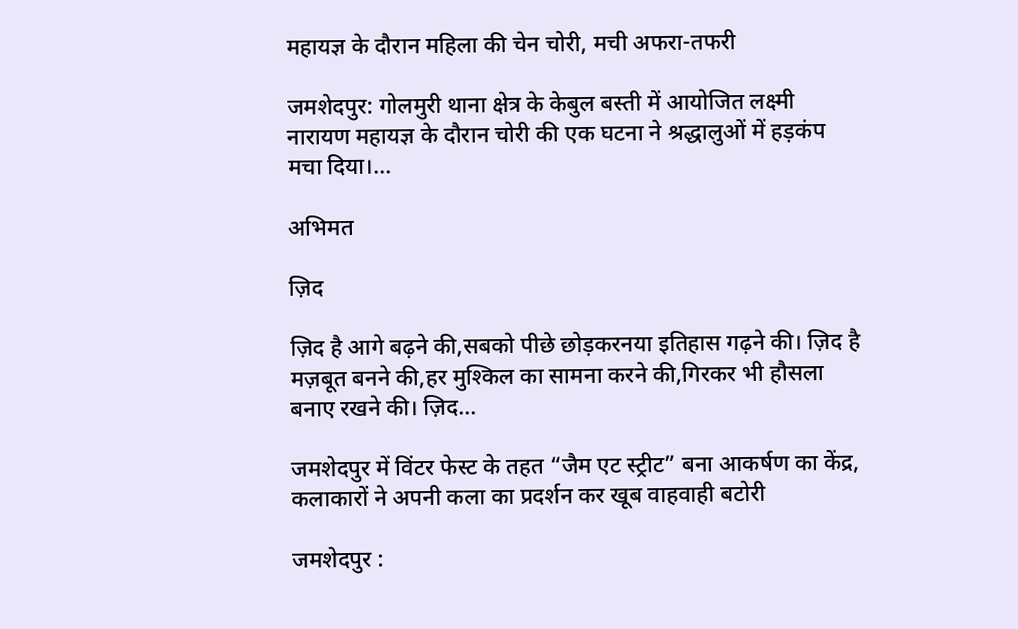महायज्ञ के दौरान महिला की चेन चोरी, मची अफरा-तफरी

जमशेदपुर: गोलमुरी थाना क्षेत्र के केबुल बस्ती में आयोजित लक्ष्मी नारायण महायज्ञ के दौरान चोरी की एक घटना ने श्रद्धालुओं में हड़कंप मचा दिया।...

अभिमत

ज़िद

ज़िद है आगे बढ़ने की,सबको पीछे छोड़करनया इतिहास गढ़ने की। ज़िद है मज़बूत बनने की,हर मुश्किल का सामना करने की,गिरकर भी हौसला बनाए रखने की। ज़िद...

जमशेदपुर में विंटर फेस्ट के तहत “जैम एट स्ट्रीट” बना आकर्षण का केंद्र, कलाकारों ने अपनी कला का प्रदर्शन कर खूब वाहवाही बटोरी

जमशेदपुर :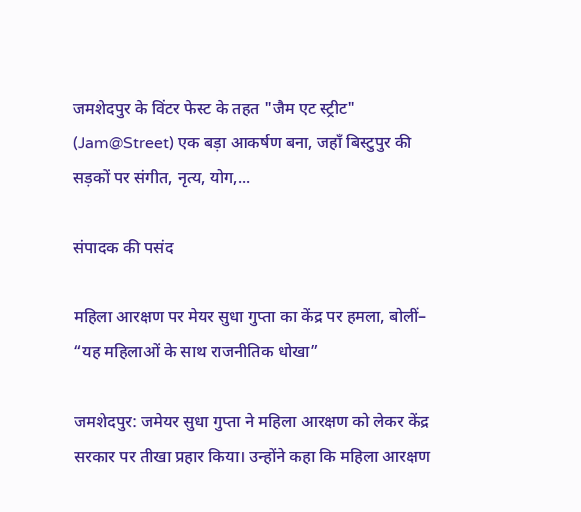जमशेदपुर के विंटर फेस्ट के तहत "जैम एट स्ट्रीट" (Jam@Street) एक बड़ा आकर्षण बना, जहाँ बिस्टुपुर की सड़कों पर संगीत, नृत्य, योग,...

संपादक की पसंद

महिला आरक्षण पर मेयर सुधा गुप्ता का केंद्र पर हमला, बोलीं– “यह महिलाओं के साथ राजनीतिक धोखा”

जमशेदपुर: जमेयर सुधा गुप्ता ने महिला आरक्षण को लेकर केंद्र सरकार पर तीखा प्रहार किया। उन्होंने कहा कि महिला आरक्षण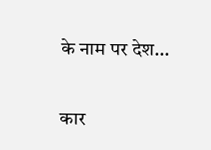के नाम पर देश...

कार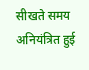सीखते समय अनियंत्रित हुई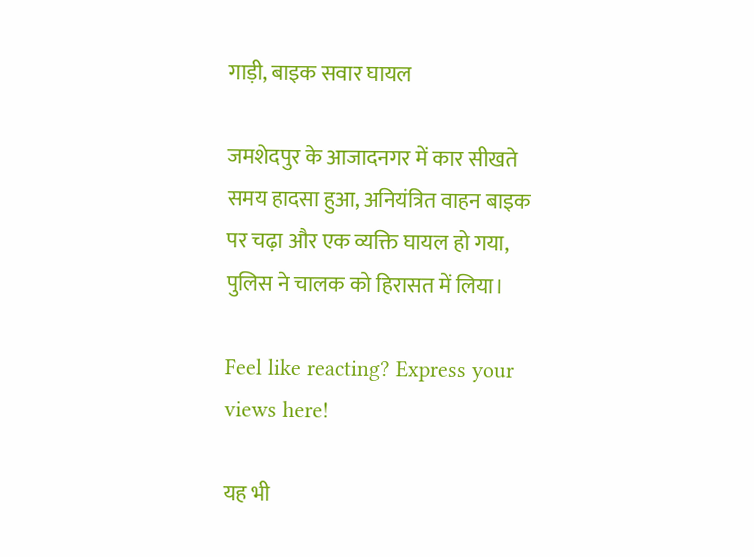गाड़ी, बाइक सवार घायल

जमशेदपुर के आजादनगर में कार सीखते समय हादसा हुआ, अनियंत्रित वाहन बाइक पर चढ़ा और एक व्यक्ति घायल हो गया, पुलिस ने चालक को हिरासत में लिया।

Feel like reacting? Express your views here!

यह भी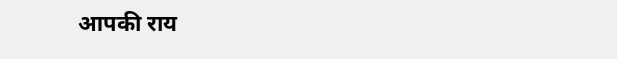आपकी राय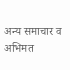अन्य समाचार व अभिमत